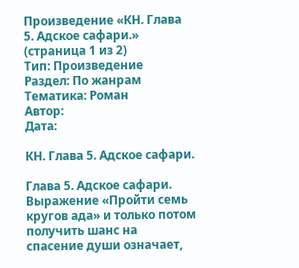Произведение «КН. Глава 5. Адское сафари.» (страница 1 из 2)
Тип: Произведение
Раздел: По жанрам
Тематика: Роман
Автор:
Дата:

КН. Глава 5. Адское сафари.

Глава 5. Адское сафари.
Выражение «Пройти семь кругов ада» и только потом получить шанс на спасение души означает,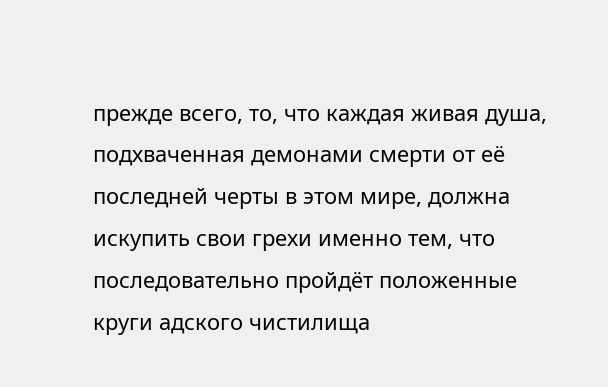прежде всего, то, что каждая живая душа, подхваченная демонами смерти от её последней черты в этом мире, должна искупить свои грехи именно тем, что последовательно пройдёт положенные круги адского чистилища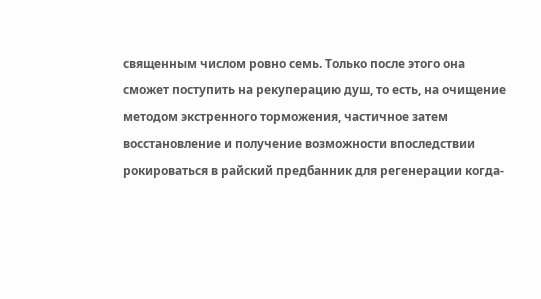священным числом ровно семь. Только после этого она сможет поступить на рекуперацию душ, то есть, на очищение методом экстренного торможения, частичное затем восстановление и получение возможности впоследствии рокироваться в райский предбанник для регенерации когда-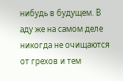нибудь в будущем. В аду же на самом деле никогда не очищаются от грехов и тем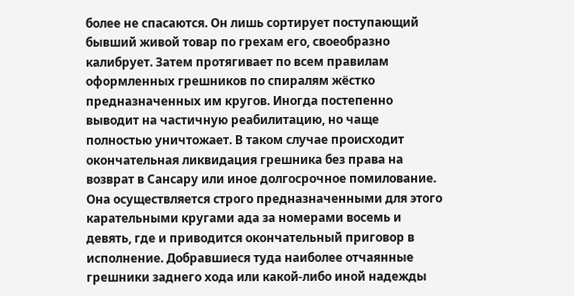более не спасаются. Он лишь сортирует поступающий бывший живой товар по грехам его, своеобразно калибрует. Затем протягивает по всем правилам оформленных грешников по спиралям жёстко предназначенных им кругов. Иногда постепенно выводит на частичную реабилитацию, но чаще полностью уничтожает. В таком случае происходит окончательная ликвидация грешника без права на возврат в Сансару или иное долгосрочное помилование. Она осуществляется строго предназначенными для этого карательными кругами ада за номерами восемь и девять, где и приводится окончательный приговор в исполнение. Добравшиеся туда наиболее отчаянные грешники заднего хода или какой-либо иной надежды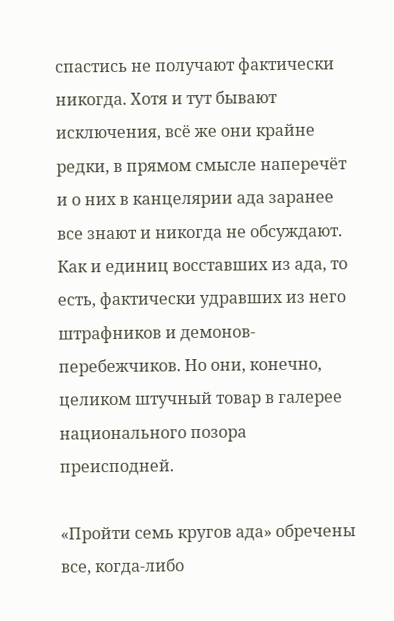спастись не получают фактически никогда. Хотя и тут бывают исключения, всё же они крайне редки, в прямом смысле наперечёт и о них в канцелярии ада заранее все знают и никогда не обсуждают. Как и единиц восставших из ада, то есть, фактически удравших из него штрафников и демонов-перебежчиков. Но они, конечно, целиком штучный товар в галерее национального позора преисподней.

«Пройти семь кругов ада» обречены все, когда-либо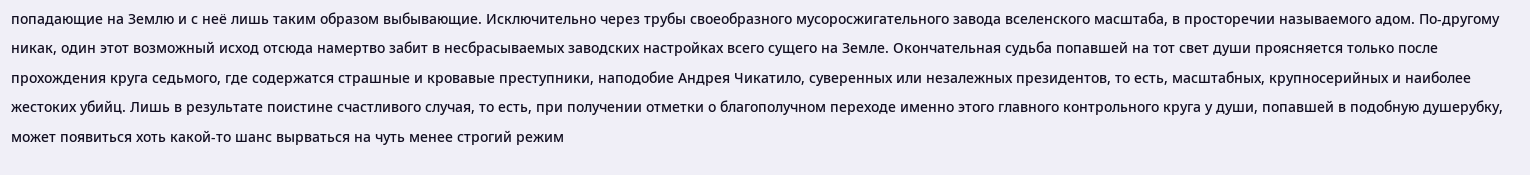попадающие на Землю и с неё лишь таким образом выбывающие. Исключительно через трубы своеобразного мусоросжигательного завода вселенского масштаба, в просторечии называемого адом. По-другому никак, один этот возможный исход отсюда намертво забит в несбрасываемых заводских настройках всего сущего на Земле. Окончательная судьба попавшей на тот свет души проясняется только после прохождения круга седьмого, где содержатся страшные и кровавые преступники, наподобие Андрея Чикатило, суверенных или незалежных президентов, то есть, масштабных, крупносерийных и наиболее жестоких убийц. Лишь в результате поистине счастливого случая, то есть, при получении отметки о благополучном переходе именно этого главного контрольного круга у души, попавшей в подобную душерубку, может появиться хоть какой-то шанс вырваться на чуть менее строгий режим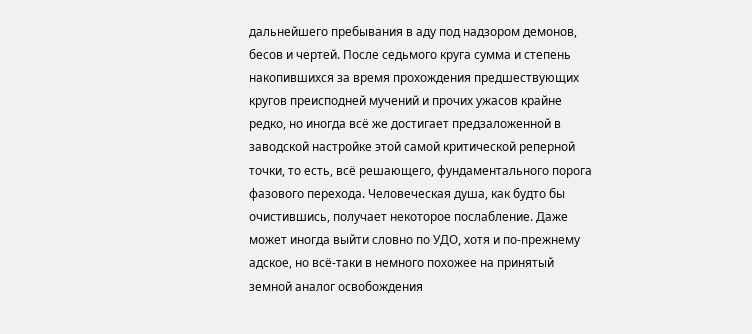дальнейшего пребывания в аду под надзором демонов, бесов и чертей. После седьмого круга сумма и степень накопившихся за время прохождения предшествующих кругов преисподней мучений и прочих ужасов крайне редко, но иногда всё же достигает предзаложенной в заводской настройке этой самой критической реперной точки, то есть, всё решающего, фундаментального порога фазового перехода. Человеческая душа, как будто бы очистившись, получает некоторое послабление. Даже может иногда выйти словно по УДО, хотя и по-прежнему адское, но всё-таки в немного похожее на принятый земной аналог освобождения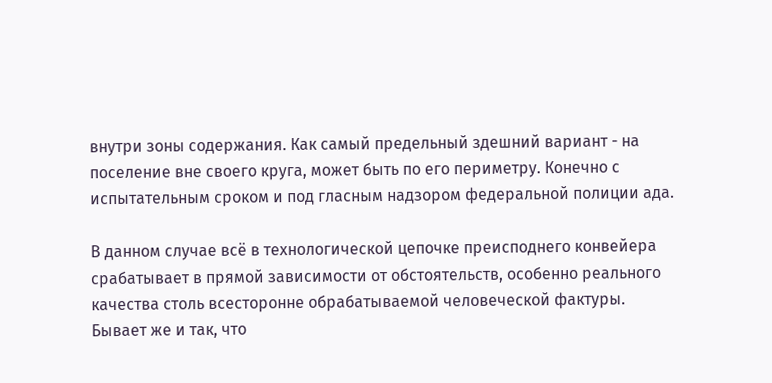внутри зоны содержания. Как самый предельный здешний вариант - на поселение вне своего круга, может быть по его периметру. Конечно с испытательным сроком и под гласным надзором федеральной полиции ада.

В данном случае всё в технологической цепочке преисподнего конвейера срабатывает в прямой зависимости от обстоятельств, особенно реального качества столь всесторонне обрабатываемой человеческой фактуры. Бывает же и так, что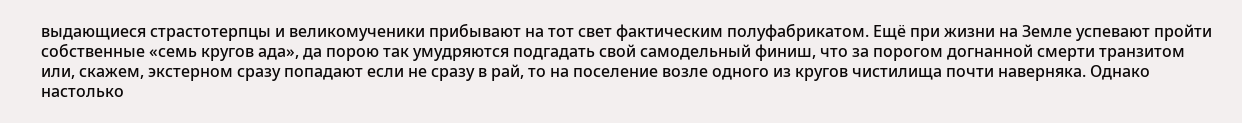выдающиеся страстотерпцы и великомученики прибывают на тот свет фактическим полуфабрикатом. Ещё при жизни на Земле успевают пройти собственные «семь кругов ада», да порою так умудряются подгадать свой самодельный финиш, что за порогом догнанной смерти транзитом или, скажем, экстерном сразу попадают если не сразу в рай, то на поселение возле одного из кругов чистилища почти наверняка. Однако настолько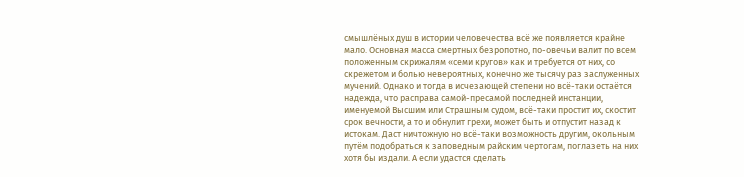смышлёных душ в истории человечества всё же появляется крайне мало. Основная масса смертных безропотно, по-овечьи валит по всем положенным скрижалям «семи кругов» как и требуется от них, со скрежетом и болью невероятных, конечно же тысячу раз заслуженных мучений. Однако и тогда в исчезающей степени но всё-таки остаётся надежда, что расправа самой-пресамой последней инстанции, именуемой Высшим или Страшным судом, всё-таки простит их, скостит срок вечности, а то и обнулит грехи, может быть и отпустит назад к истокам. Даст ничтожную но всё-таки возможность другим, окольным путём подобраться к заповедным райским чертогам, поглазеть на них хотя бы издали. А если удастся сделать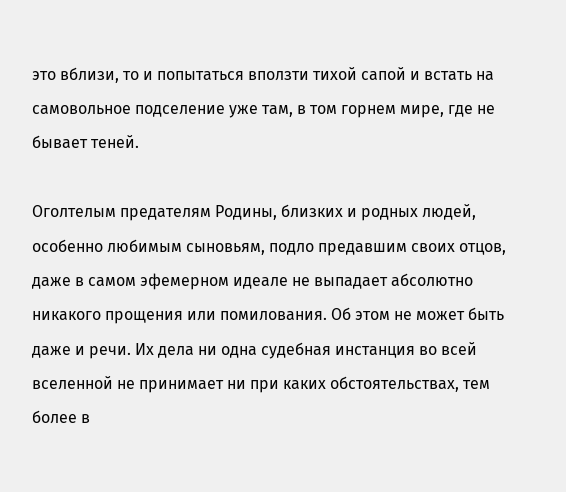это вблизи, то и попытаться вползти тихой сапой и встать на самовольное подселение уже там, в том горнем мире, где не бывает теней.

Оголтелым предателям Родины, близких и родных людей, особенно любимым сыновьям, подло предавшим своих отцов, даже в самом эфемерном идеале не выпадает абсолютно никакого прощения или помилования. Об этом не может быть даже и речи. Их дела ни одна судебная инстанция во всей вселенной не принимает ни при каких обстоятельствах, тем более в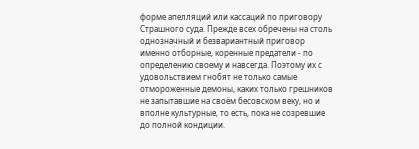форме апелляций или кассаций по приговору Страшного суда. Прежде всех обречены на столь однозначный и безвариантный приговор именно отборные, коренные предатели - по определению своему и навсегда. Поэтому их с удовольствием гнобят не только самые отмороженные демоны, каких только грешников не запытавшие на своём бесовском веку, но и вполне культурные, то есть, пока не созревшие до полной кондиции.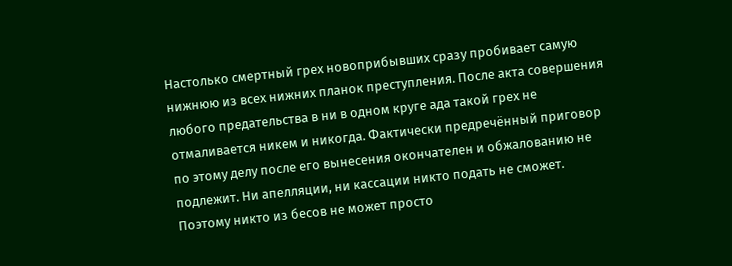Настолько смертный грех новоприбывших сразу пробивает самую нижнюю из всех нижних планок преступления. После акта совершения любого предательства в ни в одном круге ада такой грех не отмаливается никем и никогда. Фактически предречённый приговор по этому делу после его вынесения окончателен и обжалованию не подлежит. Ни апелляции, ни кассации никто подать не сможет. Поэтому никто из бесов не может просто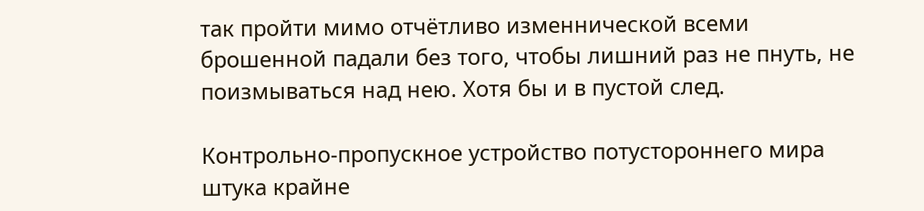так пройти мимо отчётливо изменнической всеми брошенной падали без того, чтобы лишний раз не пнуть, не поизмываться над нею. Хотя бы и в пустой след.

Контрольно-пропускное устройство потустороннего мира штука крайне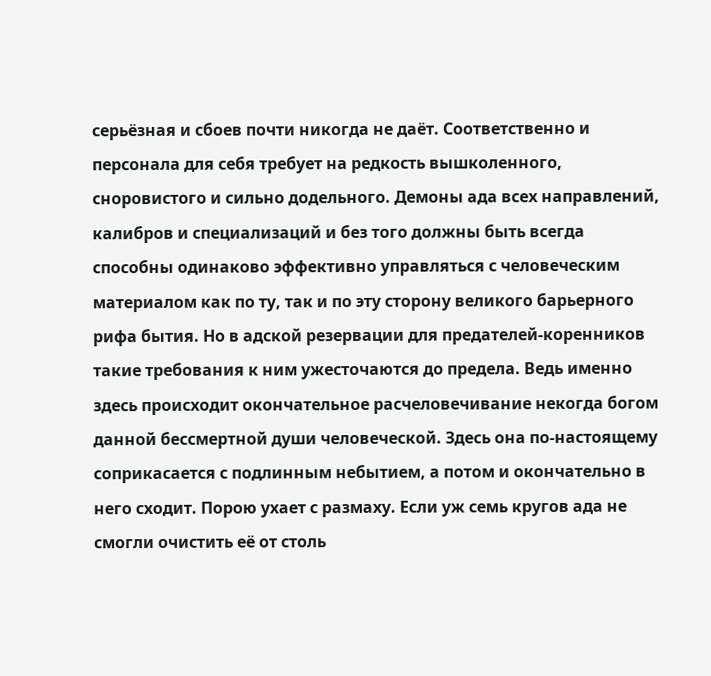серьёзная и сбоев почти никогда не даёт. Соответственно и персонала для себя требует на редкость вышколенного, сноровистого и сильно додельного. Демоны ада всех направлений, калибров и специализаций и без того должны быть всегда способны одинаково эффективно управляться с человеческим материалом как по ту, так и по эту сторону великого барьерного рифа бытия. Но в адской резервации для предателей-коренников такие требования к ним ужесточаются до предела. Ведь именно здесь происходит окончательное расчеловечивание некогда богом данной бессмертной души человеческой. Здесь она по-настоящему соприкасается с подлинным небытием, а потом и окончательно в него сходит. Порою ухает с размаху. Если уж семь кругов ада не смогли очистить её от столь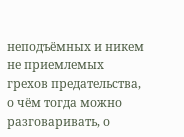неподъёмных и никем не приемлемых грехов предательства, о чём тогда можно разговаривать, о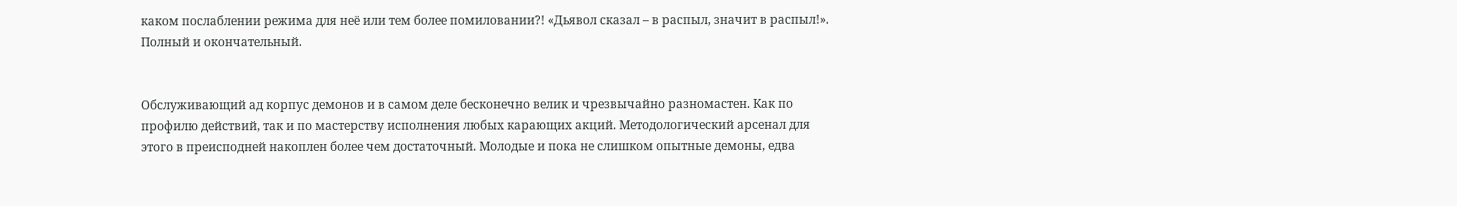каком послаблении режима для неё или тем более помиловании?! «Дьявол сказал – в распыл, значит в распыл!». Полный и окончательный.


Обслуживающий ад корпус демонов и в самом деле бесконечно велик и чрезвычайно разномастен. Как по профилю действий, так и по мастерству исполнения любых карающих акций. Методологический арсенал для этого в преисподней накоплен более чем достаточный. Молодые и пока не слишком опытные демоны, едва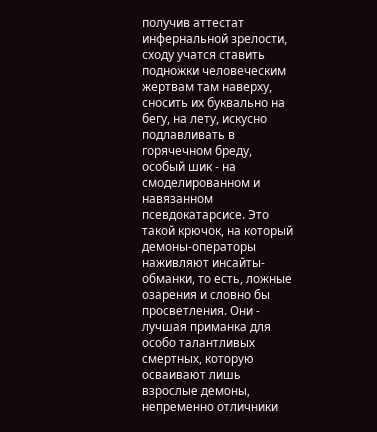получив аттестат инфернальной зрелости, сходу учатся ставить подножки человеческим жертвам там наверху, сносить их буквально на бегу, на лету, искусно подлавливать в горячечном бреду, особый шик - на смоделированном и навязанном псевдокатарсисе. Это такой крючок, на который демоны-операторы наживляют инсайты-обманки, то есть, ложные озарения и словно бы просветления. Они - лучшая приманка для особо талантливых смертных, которую осваивают лишь взрослые демоны, непременно отличники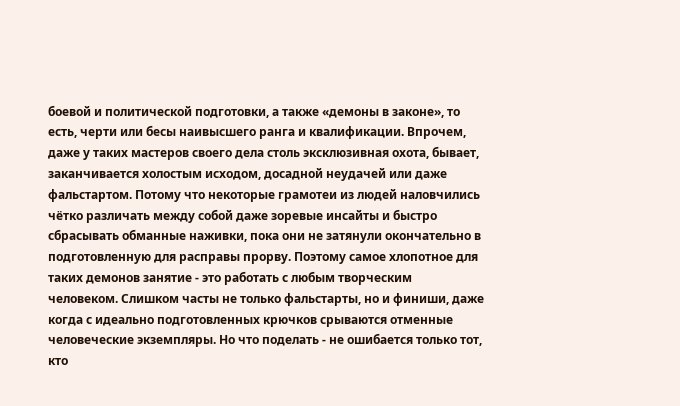боевой и политической подготовки, а также «демоны в законе», то есть, черти или бесы наивысшего ранга и квалификации. Впрочем, даже у таких мастеров своего дела столь эксклюзивная охота, бывает, заканчивается холостым исходом, досадной неудачей или даже фальстартом. Потому что некоторые грамотеи из людей наловчились чётко различать между собой даже зоревые инсайты и быстро сбрасывать обманные наживки, пока они не затянули окончательно в подготовленную для расправы прорву. Поэтому самое хлопотное для таких демонов занятие - это работать с любым творческим человеком. Слишком часты не только фальстарты, но и финиши, даже когда с идеально подготовленных крючков срываются отменные человеческие экземпляры. Но что поделать - не ошибается только тот, кто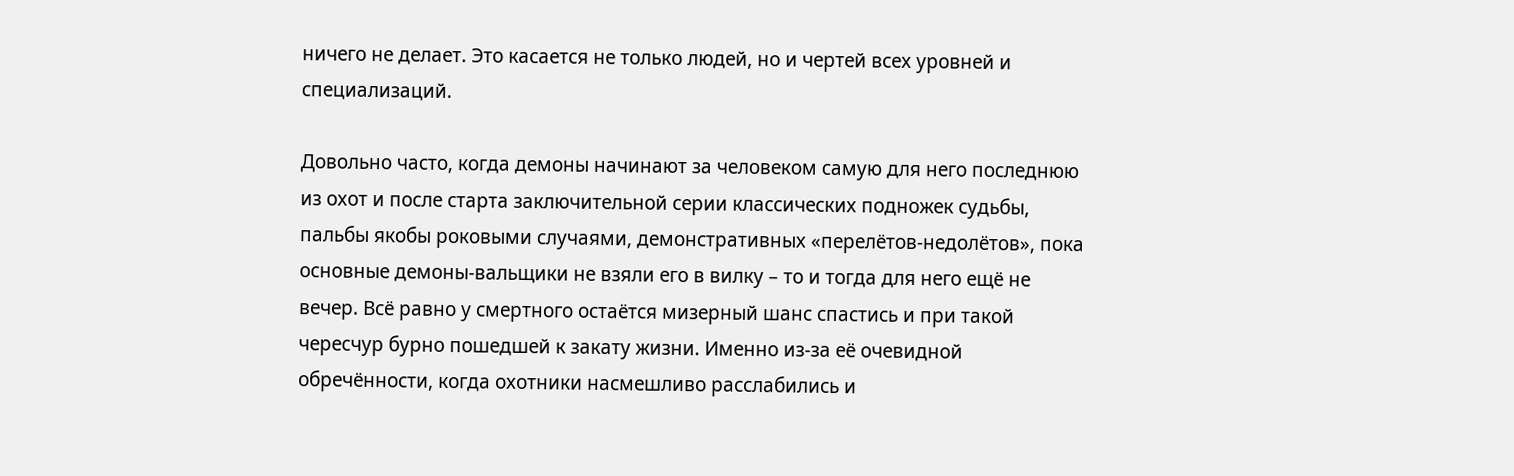ничего не делает. Это касается не только людей, но и чертей всех уровней и специализаций.

Довольно часто, когда демоны начинают за человеком самую для него последнюю из охот и после старта заключительной серии классических подножек судьбы, пальбы якобы роковыми случаями, демонстративных «перелётов-недолётов», пока основные демоны-вальщики не взяли его в вилку – то и тогда для него ещё не вечер. Всё равно у смертного остаётся мизерный шанс спастись и при такой чересчур бурно пошедшей к закату жизни. Именно из-за её очевидной обречённости, когда охотники насмешливо расслабились и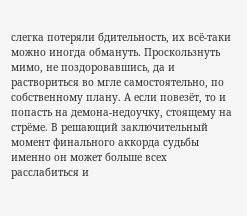слегка потеряли бдительность, их всё-таки можно иногда обмануть. Проскользнуть мимо, не поздоровавшись, да и раствориться во мгле самостоятельно, по собственному плану. А если повезёт, то и попасть на демона-недоучку, стоящему на стрёме. В решающий заключительный момент финального аккорда судьбы именно он может больше всех расслабиться и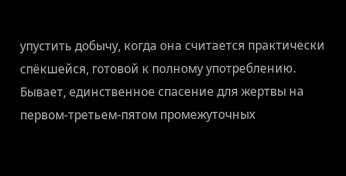упустить добычу, когда она считается практически спёкшейся, готовой к полному употреблению.
Бывает, единственное спасение для жертвы на первом-третьем-пятом промежуточных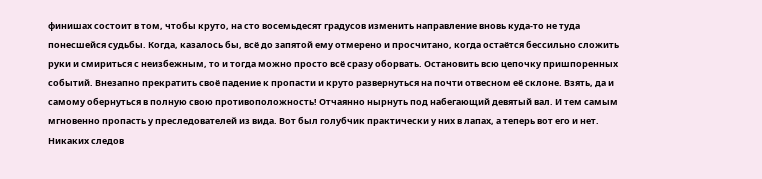финишах состоит в том, чтобы круто, на сто восемьдесят градусов изменить направление вновь куда-то не туда понесшейся судьбы. Когда, казалось бы, всё до запятой ему отмерено и просчитано, когда остаётся бессильно сложить руки и смириться с неизбежным, то и тогда можно просто всё сразу оборвать. Остановить всю цепочку пришпоренных событий. Внезапно прекратить своё падение к пропасти и круто развернуться на почти отвесном её склоне. Взять, да и самому обернуться в полную свою противоположность! Отчаянно нырнуть под набегающий девятый вал. И тем самым мгновенно пропасть у преследователей из вида. Вот был голубчик практически у них в лапах, а теперь вот его и нет. Никаких следов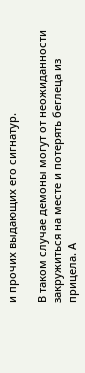и прочих выдающих его сигнатур.

В таком случае демоны могут от неожиданности закружиться на месте и потерять беглеца из прицела. А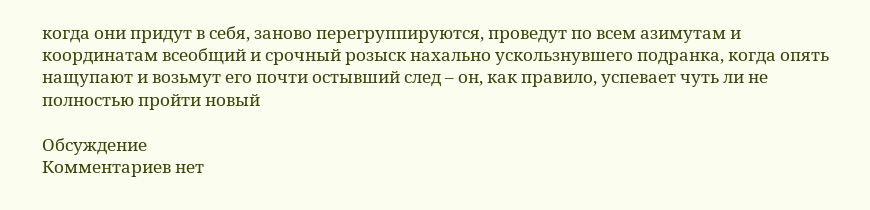когда они придут в себя, заново перегруппируются, проведут по всем азимутам и координатам всеобщий и срочный розыск нахально ускользнувшего подранка, когда опять нащупают и возьмут его почти остывший след – он, как правило, успевает чуть ли не полностью пройти новый

Обсуждение
Комментариев нет